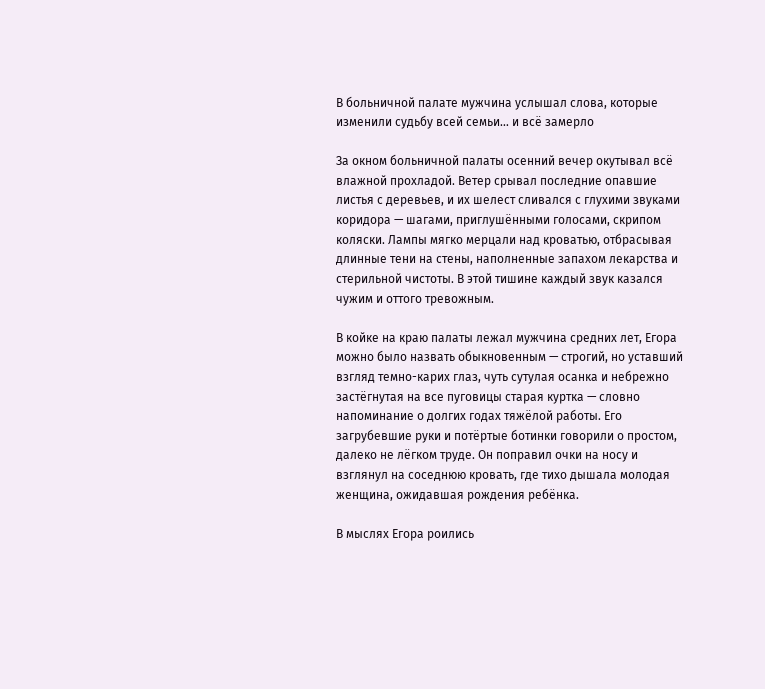В больничной палате мужчина услышал слова, которые изменили судьбу всей семьи… и всё замерло

За окном больничной палаты осенний вечер окутывал всё влажной прохладой. Ветер срывал последние опавшие листья с деревьев, и их шелест сливался с глухими звуками коридора — шагами, приглушёнными голосами, скрипом коляски. Лампы мягко мерцали над кроватью, отбрасывая длинные тени на стены, наполненные запахом лекарства и стерильной чистоты. В этой тишине каждый звук казался чужим и оттого тревожным.

В койке на краю палаты лежал мужчина средних лет, Егора можно было назвать обыкновенным — строгий, но уставший взгляд темно-карих глаз, чуть сутулая осанка и небрежно застёгнутая на все пуговицы старая куртка — словно напоминание о долгих годах тяжёлой работы. Его загрубевшие руки и потёртые ботинки говорили о простом, далеко не лёгком труде. Он поправил очки на носу и взглянул на соседнюю кровать, где тихо дышала молодая женщина, ожидавшая рождения ребёнка.

В мыслях Егора роились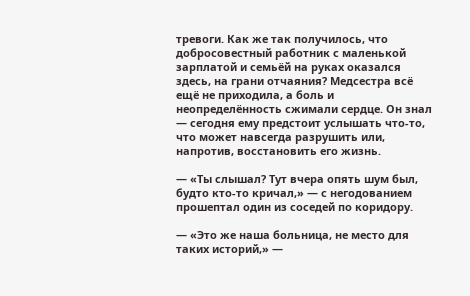тревоги. Как же так получилось, что добросовестный работник с маленькой зарплатой и семьёй на руках оказался здесь, на грани отчаяния? Медсестра всё ещё не приходила, а боль и неопределённость сжимали сердце. Он знал — сегодня ему предстоит услышать что-то, что может навсегда разрушить или, напротив, восстановить его жизнь.

— «Ты слышал? Тут вчера опять шум был, будто кто-то кричал,» — с негодованием прошептал один из соседей по коридору.

— «Это же наша больница, не место для таких историй,» —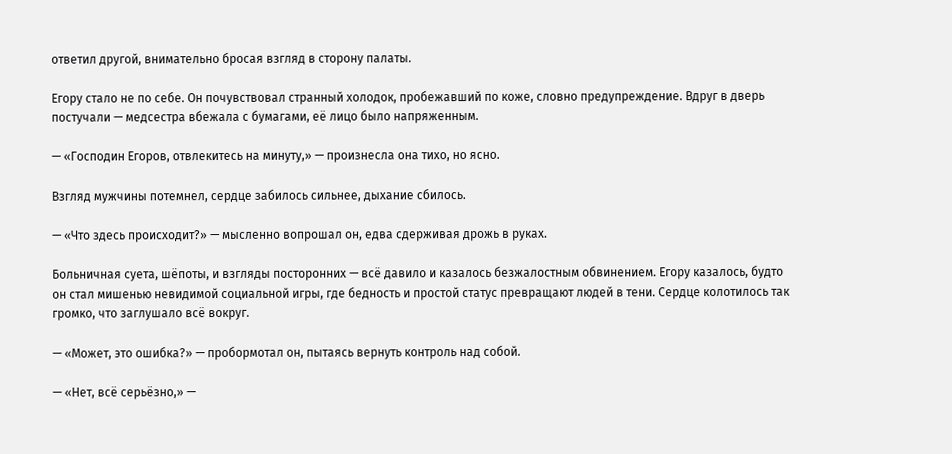ответил другой, внимательно бросая взгляд в сторону палаты.

Егору стало не по себе. Он почувствовал странный холодок, пробежавший по коже, словно предупреждение. Вдруг в дверь постучали — медсестра вбежала с бумагами, её лицо было напряженным.

— «Господин Егоров, отвлекитесь на минуту,» — произнесла она тихо, но ясно.

Взгляд мужчины потемнел, сердце забилось сильнее, дыхание сбилось.

— «Что здесь происходит?» — мысленно вопрошал он, едва сдерживая дрожь в руках.

Больничная суета, шёпоты, и взгляды посторонних — всё давило и казалось безжалостным обвинением. Егору казалось, будто он стал мишенью невидимой социальной игры, где бедность и простой статус превращают людей в тени. Сердце колотилось так громко, что заглушало всё вокруг.

— «Может, это ошибка?» — пробормотал он, пытаясь вернуть контроль над собой.

— «Нет, всё серьёзно,» —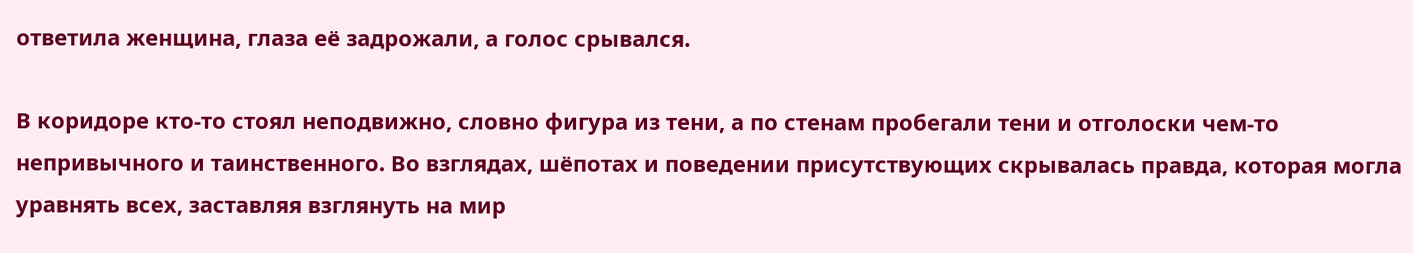ответила женщина, глаза её задрожали, а голос срывался.

В коридоре кто-то стоял неподвижно, словно фигура из тени, а по стенам пробегали тени и отголоски чем-то непривычного и таинственного. Во взглядах, шёпотах и поведении присутствующих скрывалась правда, которая могла уравнять всех, заставляя взглянуть на мир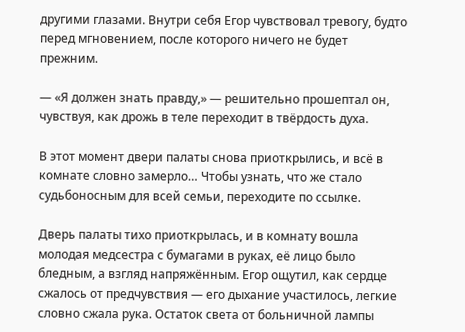другими глазами. Внутри себя Егор чувствовал тревогу, будто перед мгновением, после которого ничего не будет прежним.

— «Я должен знать правду,» — решительно прошептал он, чувствуя, как дрожь в теле переходит в твёрдость духа.

В этот момент двери палаты снова приоткрылись, и всё в комнате словно замерло… Чтобы узнать, что же стало судьбоносным для всей семьи, переходите по ссылке.

Дверь палаты тихо приоткрылась, и в комнату вошла молодая медсестра с бумагами в руках, её лицо было бледным, а взгляд напряжённым. Егор ощутил, как сердце сжалось от предчувствия — его дыхание участилось, легкие словно сжала рука. Остаток света от больничной лампы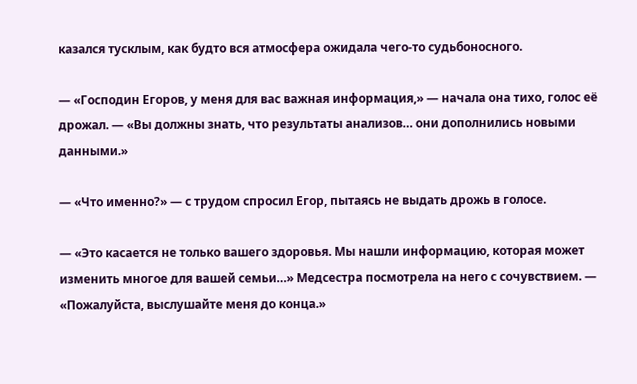казался тусклым, как будто вся атмосфера ожидала чего-то судьбоносного.

— «Господин Егоров, у меня для вас важная информация,» — начала она тихо, голос её дрожал. — «Вы должны знать, что результаты анализов… они дополнились новыми данными.»

— «Что именно?» — с трудом спросил Егор, пытаясь не выдать дрожь в голосе.

— «Это касается не только вашего здоровья. Мы нашли информацию, которая может изменить многое для вашей семьи…» Медсестра посмотрела на него с сочувствием. — «Пожалуйста, выслушайте меня до конца.»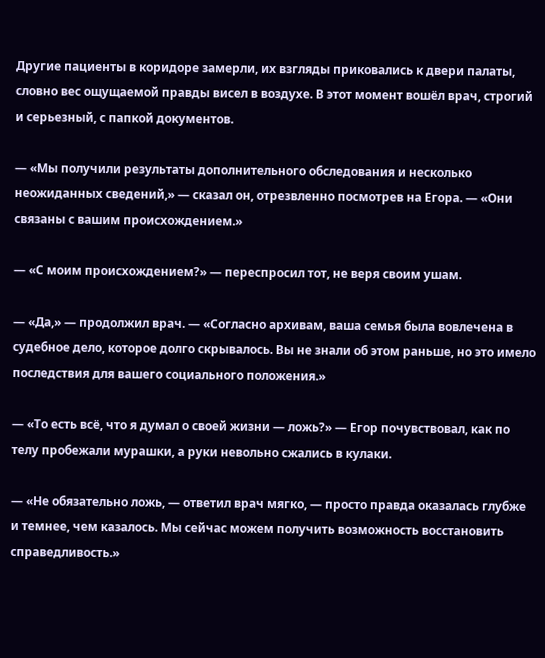Другие пациенты в коридоре замерли, их взгляды приковались к двери палаты, словно вес ощущаемой правды висел в воздухе. В этот момент вошёл врач, строгий и серьезный, с папкой документов.

— «Мы получили результаты дополнительного обследования и несколько неожиданных сведений,» — сказал он, отрезвленно посмотрев на Егора. — «Они связаны с вашим происхождением.»

— «С моим происхождением?» — переспросил тот, не веря своим ушам.

— «Да,» — продолжил врач. — «Согласно архивам, ваша семья была вовлечена в судебное дело, которое долго скрывалось. Вы не знали об этом раньше, но это имело последствия для вашего социального положения.»

— «То есть всё, что я думал о своей жизни — ложь?» — Егор почувствовал, как по телу пробежали мурашки, а руки невольно сжались в кулаки.

— «Не обязательно ложь, — ответил врач мягко, — просто правда оказалась глубже и темнее, чем казалось. Мы сейчас можем получить возможность восстановить справедливость.»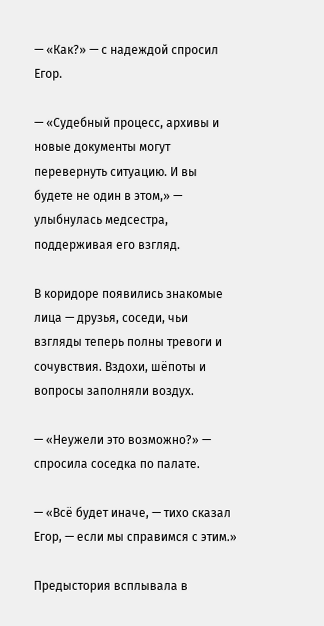— «Как?» — с надеждой спросил Егор.

— «Судебный процесс, архивы и новые документы могут перевернуть ситуацию. И вы будете не один в этом,» — улыбнулась медсестра, поддерживая его взгляд.

В коридоре появились знакомые лица — друзья, соседи, чьи взгляды теперь полны тревоги и сочувствия. Вздохи, шёпоты и вопросы заполняли воздух.

— «Неужели это возможно?» — спросила соседка по палате.

— «Всё будет иначе, — тихо сказал Егор, — если мы справимся с этим.»

Предыстория всплывала в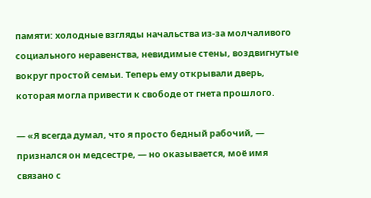памяти: холодные взгляды начальства из-за молчаливого социального неравенства, невидимые стены, воздвигнутые вокруг простой семьи. Теперь ему открывали дверь, которая могла привести к свободе от гнета прошлого.

— «Я всегда думал, что я просто бедный рабочий, — признался он медсестре, — но оказывается, моё имя связано с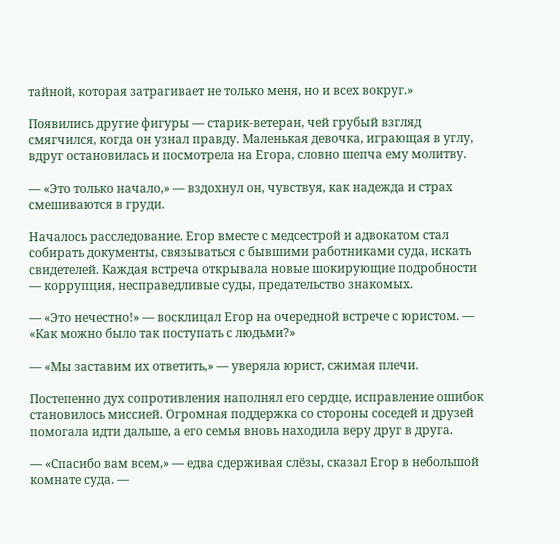тайной, которая затрагивает не только меня, но и всех вокруг.»

Появились другие фигуры — старик-ветеран, чей грубый взгляд смягчился, когда он узнал правду. Маленькая девочка, играющая в углу, вдруг остановилась и посмотрела на Егора, словно шепча ему молитву.

— «Это только начало,» — вздохнул он, чувствуя, как надежда и страх смешиваются в груди.

Началось расследование. Егор вместе с медсестрой и адвокатом стал собирать документы, связываться с бывшими работниками суда, искать свидетелей. Каждая встреча открывала новые шокирующие подробности — коррупция, несправедливые суды, предательство знакомых.

— «Это нечестно!» — восклицал Егор на очередной встрече с юристом. — «Как можно было так поступать с людьми?»

— «Мы заставим их ответить,» — уверяла юрист, сжимая плечи.

Постепенно дух сопротивления наполнял его сердце, исправление ошибок становилось миссией. Огромная поддержка со стороны соседей и друзей помогала идти дальше, а его семья вновь находила веру друг в друга.

— «Спасибо вам всем,» — едва сдерживая слёзы, сказал Егор в небольшой комнате суда. —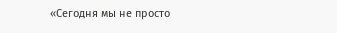«Сегодня мы не просто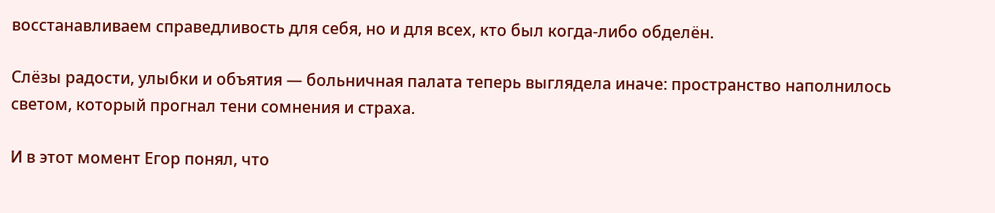восстанавливаем справедливость для себя, но и для всех, кто был когда-либо обделён.

Слёзы радости, улыбки и объятия — больничная палата теперь выглядела иначе: пространство наполнилось светом, который прогнал тени сомнения и страха.

И в этот момент Егор понял, что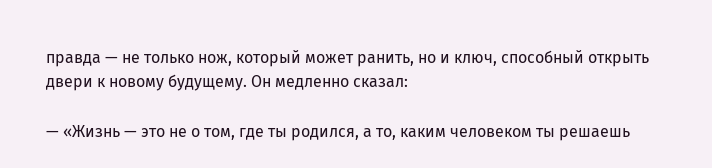правда — не только нож, который может ранить, но и ключ, способный открыть двери к новому будущему. Он медленно сказал:

— «Жизнь — это не о том, где ты родился, а то, каким человеком ты решаешь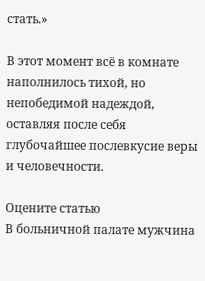стать.»

В этот момент всё в комнате наполнилось тихой, но непобедимой надеждой, оставляя после себя глубочайшее послевкусие веры и человечности.

Оцените статью
В больничной палате мужчина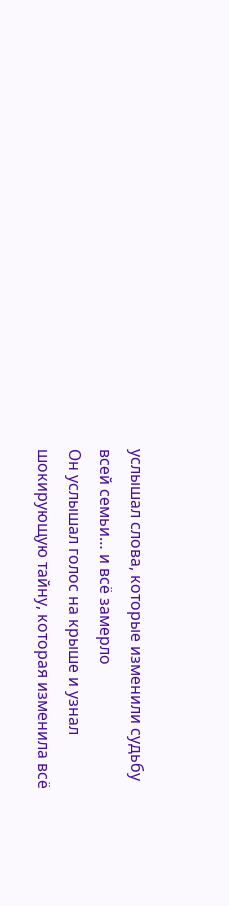услышал слова, которые изменили судьбу всей семьи… и всё замерло
Он услышал голос на крыше и узнал шокирующую тайну, которая изменила всё